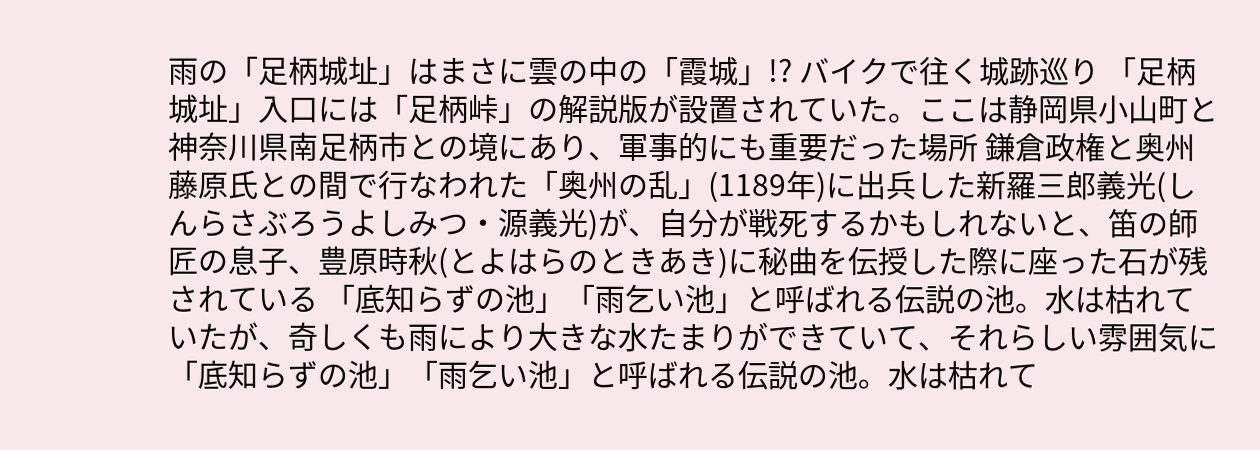雨の「足柄城址」はまさに雲の中の「霞城」!? バイクで往く城跡巡り 「足柄城址」入口には「足柄峠」の解説版が設置されていた。ここは静岡県小山町と神奈川県南足柄市との境にあり、軍事的にも重要だった場所 鎌倉政権と奥州藤原氏との間で行なわれた「奥州の乱」(1189年)に出兵した新羅三郎義光(しんらさぶろうよしみつ・源義光)が、自分が戦死するかもしれないと、笛の師匠の息子、豊原時秋(とよはらのときあき)に秘曲を伝授した際に座った石が残されている 「底知らずの池」「雨乞い池」と呼ばれる伝説の池。水は枯れていたが、奇しくも雨により大きな水たまりができていて、それらしい雰囲気に 「底知らずの池」「雨乞い池」と呼ばれる伝説の池。水は枯れて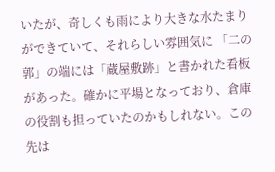いたが、奇しくも雨により大きな水たまりができていて、それらしい雰囲気に 「二の郭」の端には「蔵屋敷跡」と書かれた看板があった。確かに平場となっており、倉庫の役割も担っていたのかもしれない。この先は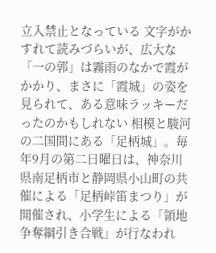立入禁止となっている 文字がかすれて読みづらいが、広大な「一の郭」は霧雨のなかで霞がかかり、まさに「霞城」の姿を見られて、ある意味ラッキーだったのかもしれない 相模と駿河の二国間にある「足柄城」。毎年9月の第二日曜日は、神奈川県南足柄市と静岡県小山町の共催による「足柄峠笛まつり」が開催され、小学生による「領地争奪綱引き合戦」が行なわれ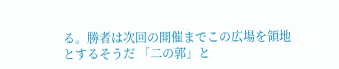る。勝者は次回の開催までこの広場を領地とするそうだ 「二の郭」と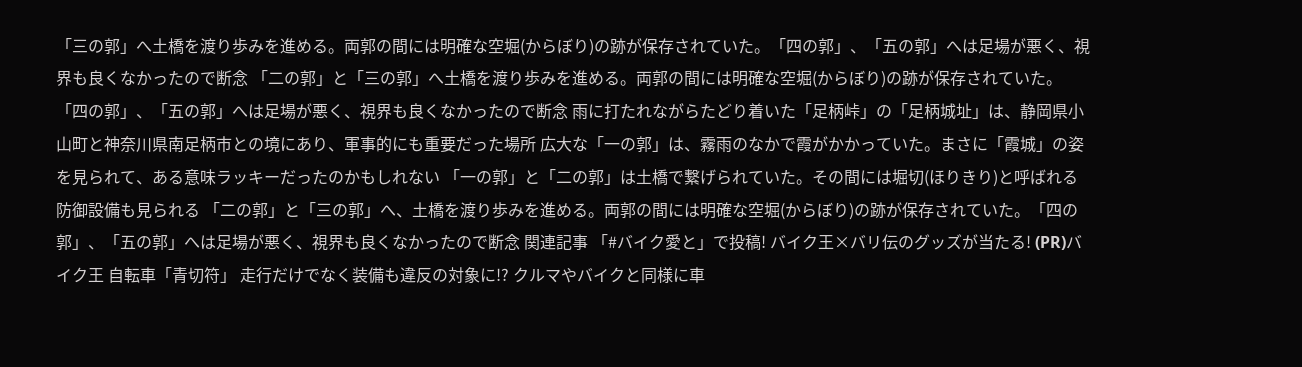「三の郭」へ土橋を渡り歩みを進める。両郭の間には明確な空堀(からぼり)の跡が保存されていた。「四の郭」、「五の郭」へは足場が悪く、視界も良くなかったので断念 「二の郭」と「三の郭」へ土橋を渡り歩みを進める。両郭の間には明確な空堀(からぼり)の跡が保存されていた。「四の郭」、「五の郭」へは足場が悪く、視界も良くなかったので断念 雨に打たれながらたどり着いた「足柄峠」の「足柄城址」は、静岡県小山町と神奈川県南足柄市との境にあり、軍事的にも重要だった場所 広大な「一の郭」は、霧雨のなかで霞がかかっていた。まさに「霞城」の姿を見られて、ある意味ラッキーだったのかもしれない 「一の郭」と「二の郭」は土橋で繋げられていた。その間には堀切(ほりきり)と呼ばれる防御設備も見られる 「二の郭」と「三の郭」へ、土橋を渡り歩みを進める。両郭の間には明確な空堀(からぼり)の跡が保存されていた。「四の郭」、「五の郭」へは足場が悪く、視界も良くなかったので断念 関連記事 「#バイク愛と」で投稿! バイク王×バリ伝のグッズが当たる! (PR)バイク王 自転車「青切符」 走行だけでなく装備も違反の対象に!? クルマやバイクと同様に車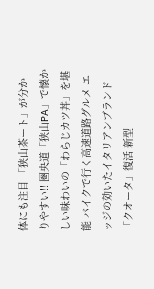体にも注目 「狭山茶ート」が分かりやすい!! 圏央道「狭山PA」で懐かしい味わいの「わらじカツ丼」を堪能 バイクで行く高速道路グルメ エッジの効いたイタリアンブランド「クオータ」復活 新型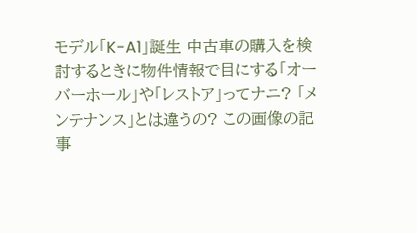モデル「K-A1」誕生 中古車の購入を検討するときに物件情報で目にする「オーバーホール」や「レストア」ってナニ? 「メンテナンス」とは違うの? この画像の記事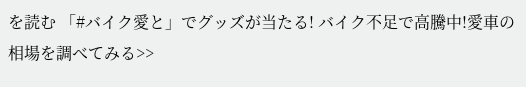を読む 「#バイク愛と」でグッズが当たる! バイク不足で高騰中!愛車の相場を調べてみる>>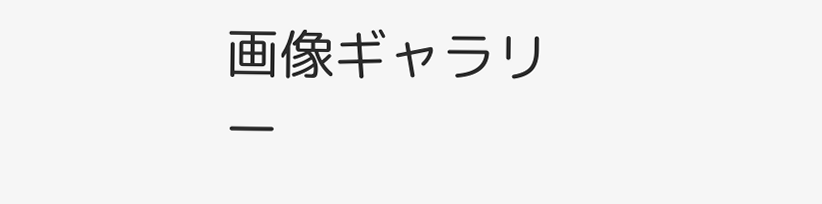画像ギャラリー